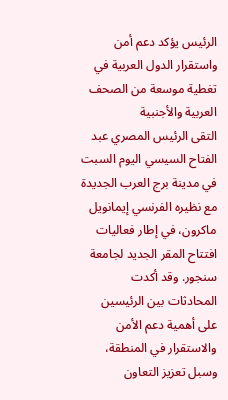الرئيس يؤكد دعم أمن واستقرار الدول العربية في تغطية موسعة من الصحف العربية والأجنبية
التقى الرئيس المصري عبد الفتاح السيسي اليوم السبت في مدينة برج العرب الجديدة مع نظيره الفرنسي إيمانويل ماكرون، في إطار فعاليات افتتاح المقر الجديد لجامعة سنجور. وقد أكدت المحادثات بين الرئيسين على أهمية دعم الأمن والاستقرار في المنطقة، وسبل تعزيز التعاون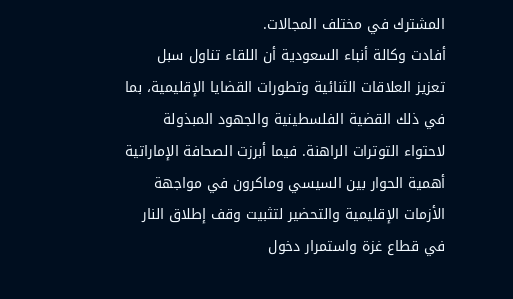المشترك في مختلف المجالات.
أفادت وكالة أنباء السعودية أن اللقاء تناول سبل تعزيز العلاقات الثنائية وتطورات القضايا الإقليمية، بما في ذلك القضية الفلسطينية والجهود المبذولة لاحتواء التوترات الراهنة. فيما أبرزت الصحافة الإماراتية أهمية الحوار بين السيسي وماكرون في مواجهة الأزمات الإقليمية والتحضير لتثبيت وقف إطلاق النار في قطاع غزة واستمرار دخول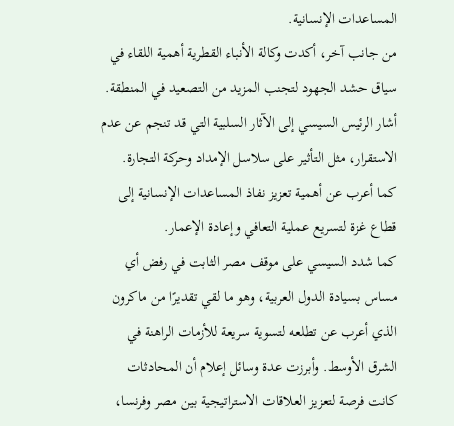المساعدات الإنسانية.
من جانب آخر، أكدت وكالة الأنباء القطرية أهمية اللقاء في سياق حشد الجهود لتجنب المزيد من التصعيد في المنطقة. أشار الرئيس السيسي إلى الآثار السلبية التي قد تنجم عن عدم الاستقرار، مثل التأثير على سلاسل الإمداد وحركة التجارة. كما أعرب عن أهمية تعزيز نفاذ المساعدات الإنسانية إلى قطاع غزة لتسريع عملية التعافي وإعادة الإعمار.
كما شدد السيسي على موقف مصر الثابت في رفض أي مساس بسيادة الدول العربية، وهو ما لقي تقديرًا من ماكرون الذي أعرب عن تطلعه لتسوية سريعة للأزمات الراهنة في الشرق الأوسط. وأبرزت عدة وسائل إعلام أن المحادثات كانت فرصة لتعزيز العلاقات الاستراتيجية بين مصر وفرنسا،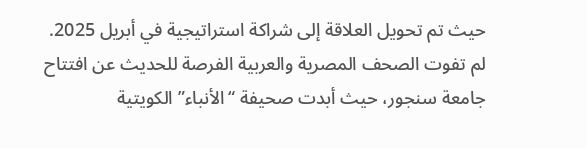حيث تم تحويل العلاقة إلى شراكة استراتيجية في أبريل 2025.
لم تفوت الصحف المصرية والعربية الفرصة للحديث عن افتتاح جامعة سنجور، حيث أبدت صحيفة “الأنباء” الكويتية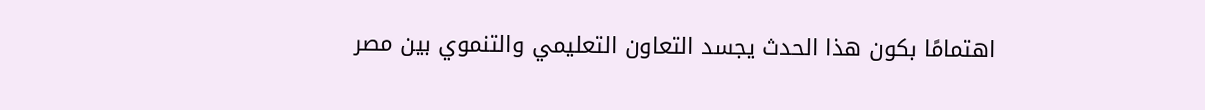اهتمامًا بكون هذا الحدث يجسد التعاون التعليمي والتنموي بين مصر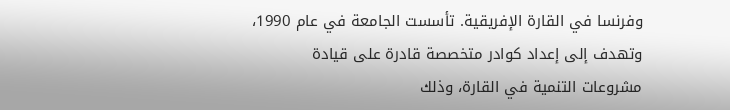وفرنسا في القارة الإفريقية. تأسست الجامعة في عام 1990، وتهدف إلى إعداد كوادر متخصصة قادرة على قيادة مشروعات التنمية في القارة، وذلك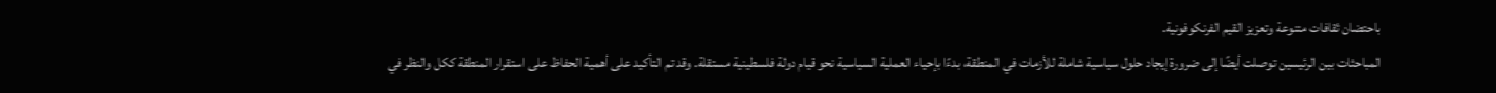باحتضان ثقافات متنوعة وتعزيز القيم الفرنكوفونية.
المباحثات بين الرئيسين توصلت أيضًا إلى ضرورة إيجاد حلول سياسية شاملة للأزمات في المنطقة، بدءًا بإحياء العملية السياسية نحو قيام دولة فلسطينية مستقلة. وقد تم التأكيد على أهمية الحفاظ على استقرار المنطقة ككل والنظر في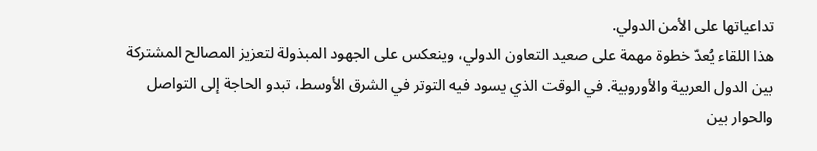تداعياتها على الأمن الدولي.
هذا اللقاء يُعدّ خطوة مهمة على صعيد التعاون الدولي، وينعكس على الجهود المبذولة لتعزيز المصالح المشتركة بين الدول العربية والأوروبية. في الوقت الذي يسود فيه التوتر في الشرق الأوسط، تبدو الحاجة إلى التواصل والحوار بين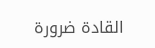القادة ضرورة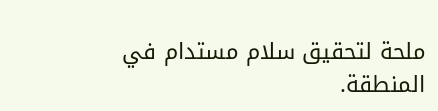ملحة لتحقيق سلام مستدام في المنطقة.